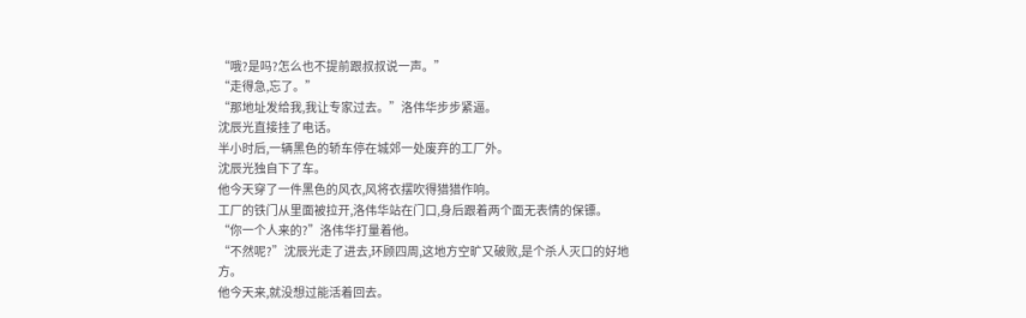“哦?是吗?怎么也不提前跟叔叔说一声。”
“走得急,忘了。”
“那地址发给我,我让专家过去。”洛伟华步步紧逼。
沈辰光直接挂了电话。
半小时后,一辆黑色的轿车停在城郊一处废弃的工厂外。
沈辰光独自下了车。
他今天穿了一件黑色的风衣,风将衣摆吹得猎猎作响。
工厂的铁门从里面被拉开,洛伟华站在门口,身后跟着两个面无表情的保镖。
“你一个人来的?”洛伟华打量着他。
“不然呢?”沈辰光走了进去,环顾四周,这地方空旷又破败,是个杀人灭口的好地方。
他今天来,就没想过能活着回去。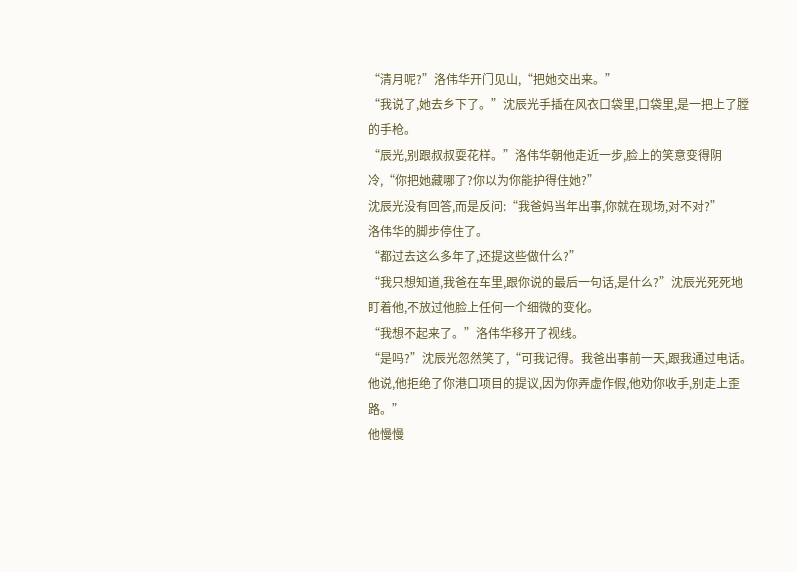“清月呢?”洛伟华开门见山,“把她交出来。”
“我说了,她去乡下了。”沈辰光手插在风衣口袋里,口袋里,是一把上了膛的手枪。
“辰光,别跟叔叔耍花样。”洛伟华朝他走近一步,脸上的笑意变得阴冷,“你把她藏哪了?你以为你能护得住她?”
沈辰光没有回答,而是反问:“我爸妈当年出事,你就在现场,对不对?”
洛伟华的脚步停住了。
“都过去这么多年了,还提这些做什么?”
“我只想知道,我爸在车里,跟你说的最后一句话,是什么?”沈辰光死死地盯着他,不放过他脸上任何一个细微的变化。
“我想不起来了。”洛伟华移开了视线。
“是吗?”沈辰光忽然笑了,“可我记得。我爸出事前一天,跟我通过电话。他说,他拒绝了你港口项目的提议,因为你弄虚作假,他劝你收手,别走上歪路。”
他慢慢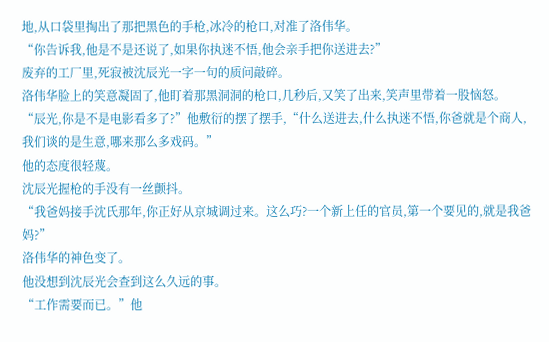地,从口袋里掏出了那把黑色的手枪,冰冷的枪口,对准了洛伟华。
“你告诉我,他是不是还说了,如果你执迷不悟,他会亲手把你送进去?”
废弃的工厂里,死寂被沈辰光一字一句的质问敲碎。
洛伟华脸上的笑意凝固了,他盯着那黑洞洞的枪口,几秒后,又笑了出来,笑声里带着一股恼怒。
“辰光,你是不是电影看多了?”他敷衍的摆了摆手,“什么送进去,什么执迷不悟,你爸就是个商人,我们谈的是生意,哪来那么多戏码。”
他的态度很轻蔑。
沈辰光握枪的手没有一丝颤抖。
“我爸妈接手沈氏那年,你正好从京城调过来。这么巧?一个新上任的官员,第一个要见的,就是我爸妈?”
洛伟华的神色变了。
他没想到沈辰光会查到这么久远的事。
“工作需要而已。”他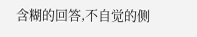含糊的回答,不自觉的侧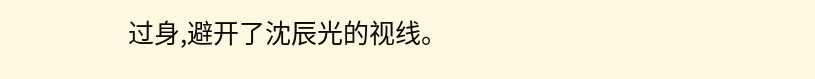过身,避开了沈辰光的视线。